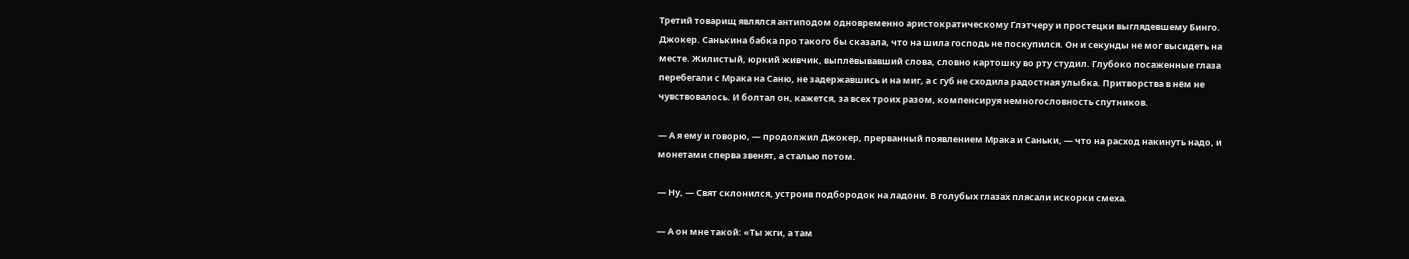Третий товарищ являлся антиподом одновременно аристократическому Глэтчеру и простецки выглядевшему Бинго. Джокер. Санькина бабка про такого бы сказала, что на шила господь не поскупился. Он и секунды не мог высидеть на месте. Жилистый, юркий живчик, выплёвывавший слова, словно картошку во рту студил. Глубоко посаженные глаза перебегали с Мрака на Саню, не задержавшись и на миг, а с губ не сходила радостная улыбка. Притворства в нём не чувствовалось. И болтал он, кажется, за всех троих разом, компенсируя немногословность спутников.

— А я ему и говорю, — продолжил Джокер, прерванный появлением Мрака и Саньки, — что на расход накинуть надо, и монетами сперва звенят, а сталью потом.

— Ну, — Свят склонился, устроив подбородок на ладони. В голубых глазах плясали искорки смеха.

— А он мне такой: «Ты жги, а там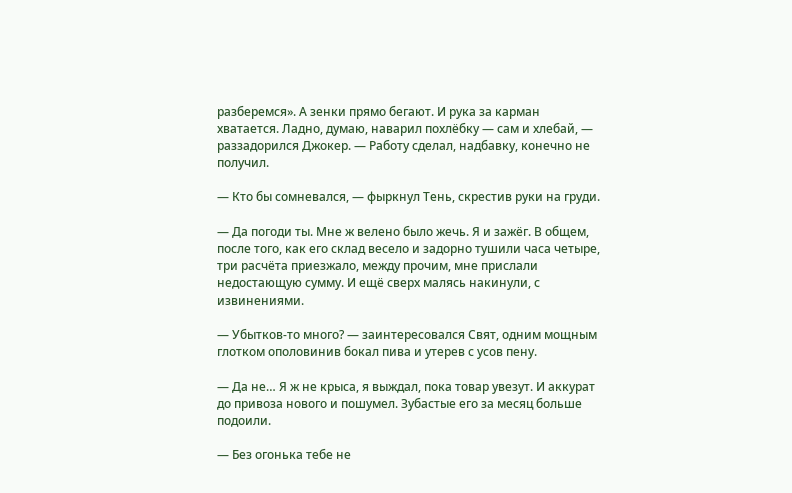разберемся». А зенки прямо бегают. И рука за карман хватается. Ладно, думаю, наварил похлёбку — сам и хлебай, — раззадорился Джокер. — Работу сделал, надбавку, конечно не получил.

— Кто бы сомневался, — фыркнул Тень, скрестив руки на груди.

— Да погоди ты. Мне ж велено было жечь. Я и зажёг. В общем, после того, как его склад весело и задорно тушили часа четыре, три расчёта приезжало, между прочим, мне прислали недостающую сумму. И ещё сверх малясь накинули, с извинениями.

— Убытков-то много? — заинтересовался Свят, одним мощным глотком ополовинив бокал пива и утерев с усов пену.

— Да не… Я ж не крыса, я выждал, пока товар увезут. И аккурат до привоза нового и пошумел. Зубастые его за месяц больше подоили.

— Без огонька тебе не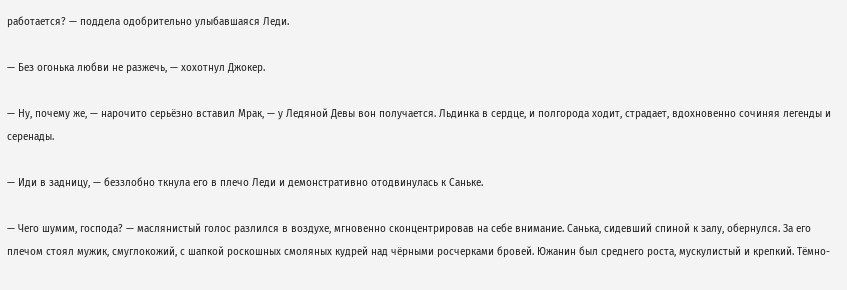работается? — поддела одобрительно улыбавшаяся Леди.

— Без огонька любви не разжечь, — хохотнул Джокер.

— Ну, почему же, — нарочито серьёзно вставил Мрак, — у Ледяной Девы вон получается. Льдинка в сердце, и полгорода ходит, страдает, вдохновенно сочиняя легенды и серенады.

— Иди в задницу, — беззлобно ткнула его в плечо Леди и демонстративно отодвинулась к Саньке.

— Чего шумим, господа? — маслянистый голос разлился в воздухе, мгновенно сконцентрировав на себе внимание. Санька, сидевший спиной к залу, обернулся. За его плечом стоял мужик, смуглокожий, с шапкой роскошных смоляных кудрей над чёрными росчерками бровей. Южанин был среднего роста, мускулистый и крепкий. Тёмно-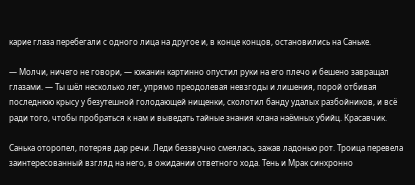карие глаза перебегали с одного лица на другое и, в конце концов, остановились на Саньке.

— Молчи, ничего не говори, — южанин картинно опустил руки на его плечо и бешено завращал глазами. — Ты шёл несколько лет, упрямо преодолевая невзгоды и лишения, порой отбивая последнюю крысу у безутешной голодающей нищенки, сколотил банду удалых разбойников, и всё ради того, чтобы пробраться к нам и выведать тайные знания клана наёмных убийц. Красавчик.

Санька оторопел, потеряв дар речи. Леди беззвучно смеялась, зажав ладонью рот. Троица перевела заинтересованный взгляд на него, в ожидании ответного хода. Тень и Мрак синхронно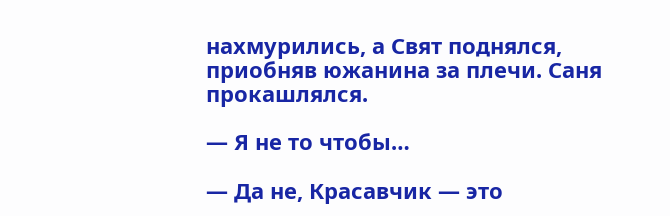нахмурились, а Свят поднялся, приобняв южанина за плечи. Саня прокашлялся.

— Я не то чтобы…

— Да не, Красавчик — это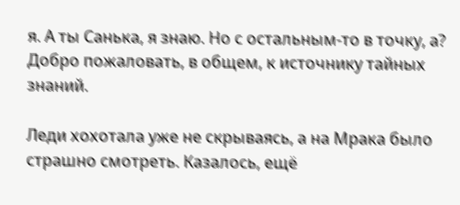я. А ты Санька, я знаю. Но с остальным-то в точку, а? Добро пожаловать, в общем, к источнику тайных знаний.

Леди хохотала уже не скрываясь, а на Мрака было страшно смотреть. Казалось, ещё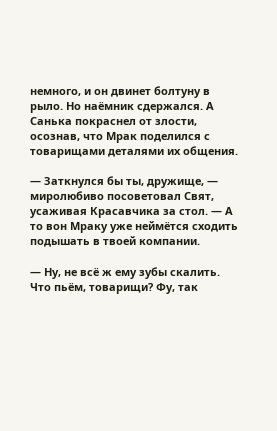немного, и он двинет болтуну в рыло. Но наёмник сдержался. А Санька покраснел от злости, осознав, что Мрак поделился с товарищами деталями их общения.

— Заткнулся бы ты, дружище, — миролюбиво посоветовал Свят, усаживая Красавчика за стол. — А то вон Мраку уже неймётся сходить подышать в твоей компании.

— Ну, не всё ж ему зубы скалить. Что пьём, товарищи? Фу, так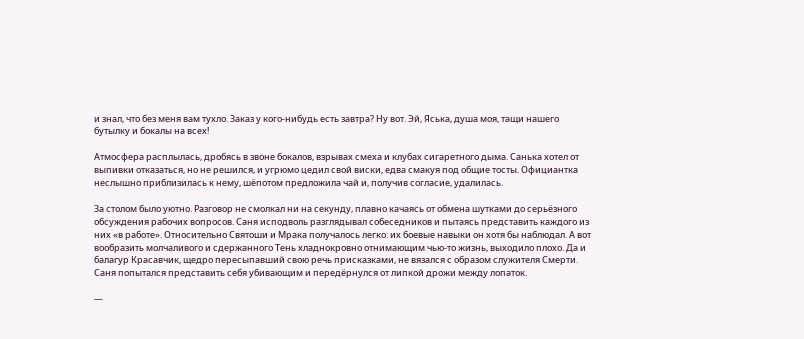и знал, что без меня вам тухло. Заказ у кого-нибудь есть завтра? Ну вот. Эй, Яська, душа моя, тащи нашего бутылку и бокалы на всех!

Атмосфера расплылась, дробясь в звоне бокалов, взрывах смеха и клубах сигаретного дыма. Санька хотел от выпивки отказаться, но не решился, и угрюмо цедил свой виски, едва смакуя под общие тосты. Официантка неслышно приблизилась к нему, шёпотом предложила чай и, получив согласие, удалилась.

За столом было уютно. Разговор не смолкал ни на секунду, плавно качаясь от обмена шутками до серьёзного обсуждения рабочих вопросов. Саня исподволь разглядывал собеседников и пытаясь представить каждого из них «в работе». Относительно Святоши и Мрака получалось легко: их боевые навыки он хотя бы наблюдал. А вот вообразить молчаливого и сдержанного Тень хладнокровно отнимающим чью-то жизнь, выходило плохо. Да и балагур Красавчик, щедро пересыпавший свою речь присказками, не вязался с образом служителя Смерти. Саня попытался представить себя убивающим и передёрнулся от липкой дрожи между лопаток.

—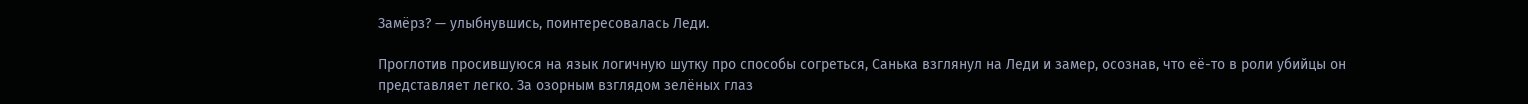Замёрз? — улыбнувшись, поинтересовалась Леди.

Проглотив просившуюся на язык логичную шутку про способы согреться, Санька взглянул на Леди и замер, осознав, что её-то в роли убийцы он представляет легко. За озорным взглядом зелёных глаз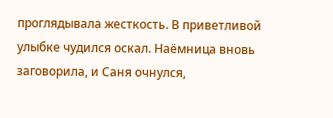проглядывала жесткость. В приветливой улыбке чудился оскал. Наёмница вновь заговорила, и Саня очнулся,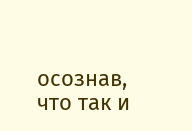осознав, что так и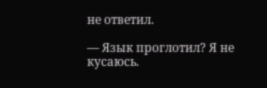не ответил.

— Язык проглотил? Я не кусаюсь.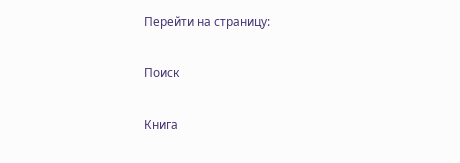Перейти на страницу:

Поиск

Книга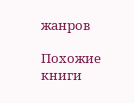жанров

Похожие книги